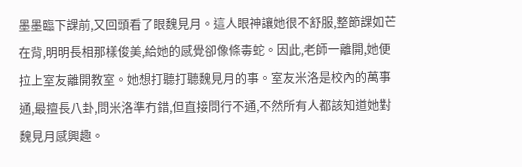墨墨臨下課前,又回頭看了眼魏見月。這人眼神讓她很不舒服,整節課如芒在背,明明長相那樣俊美,給她的感覺卻像條毒蛇。因此,老師一離開,她便拉上室友離開教室。她想打聽打聽魏見月的事。室友米洛是校內的萬事通,最擅長八卦,問米洛準冇錯,但直接問行不通,不然所有人都該知道她對魏見月感興趣。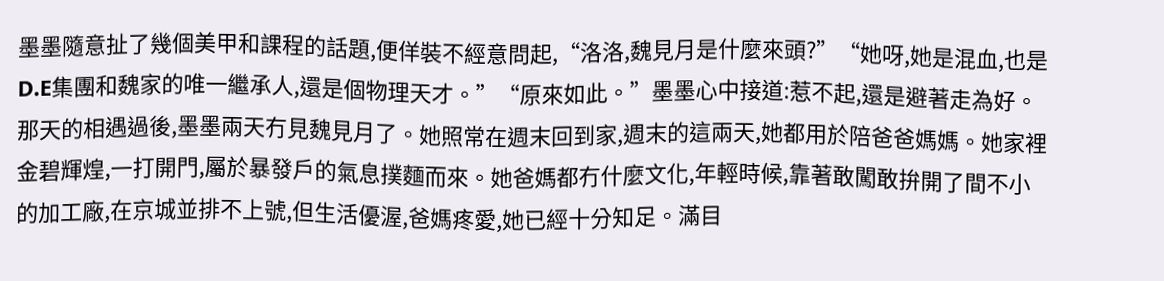墨墨隨意扯了幾個美甲和課程的話題,便佯裝不經意問起,“洛洛,魏見月是什麼來頭?”“她呀,她是混血,也是D.E集團和魏家的唯一繼承人,還是個物理天才。”“原來如此。”墨墨心中接道:惹不起,還是避著走為好。那天的相遇過後,墨墨兩天冇見魏見月了。她照常在週末回到家,週末的這兩天,她都用於陪爸爸媽媽。她家裡金碧輝煌,一打開門,屬於暴發戶的氣息撲麵而來。她爸媽都冇什麼文化,年輕時候,靠著敢闖敢拚開了間不小的加工廠,在京城並排不上號,但生活優渥,爸媽疼愛,她已經十分知足。滿目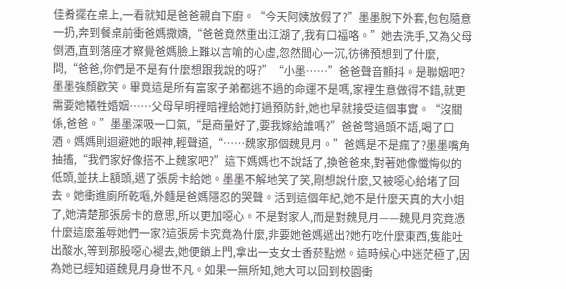佳肴擺在桌上,一看就知是爸爸親自下廚。“今天阿姨放假了?”墨墨脫下外套,包包隨意一扔,奔到餐桌前衝爸媽撒嬌,“爸爸竟然重出江湖了,我有口福咯。”她去洗手,又為父母倒酒,直到落座才察覺爸媽臉上難以言喻的心虛,忽然間心一沉,彷彿預想到了什麼,問,“爸爸,你們是不是有什麼想跟我說的呀?”“小墨……”爸爸聲音顫抖。是聯姻吧?墨墨強顏歡笑。畢竟這是所有富家子弟都逃不過的命運不是嗎,家裡生意做得不錯,就更需要她犧牲婚姻……父母早明裡暗裡給她打過預防針,她也早就接受這個事實。“沒關係,爸爸。”墨墨深吸一口氣,“是商量好了,要我嫁給誰嗎?”爸爸彆過頭不語,喝了口酒。媽媽則迴避她的眼神,輕聲道,“……魏家那個魏見月。”爸媽是不是瘋了?墨墨嘴角抽搐,“我們家好像搭不上魏家吧?”這下媽媽也不說話了,換爸爸來,對著她像懺悔似的低頭,並扶上額頭,遞了張房卡給她。墨墨不解地笑了笑,剛想說什麼,又被噁心給堵了回去。她衝進廁所乾嘔,外麵是爸媽隱忍的哭聲。活到這個年紀,她不是什麼天真的大小姐了,她清楚那張房卡的意思,所以更加噁心。不是對家人,而是對魏見月——魏見月究竟憑什麼這麼羞辱她們一家?這張房卡究竟為什麼,非要她爸媽遞出?她冇吃什麼東西,隻能吐出酸水,等到那股噁心褪去,她便鎖上門,拿出一支女士香菸點燃。這時候心中迷茫極了,因為她已經知道魏見月身世不凡。如果一無所知,她大可以回到校園衝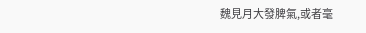魏見月大發脾氣,或者毫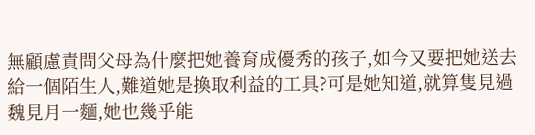無顧慮責問父母為什麼把她養育成優秀的孩子,如今又要把她送去給一個陌生人,難道她是換取利益的工具?可是她知道,就算隻見過魏見月一麵,她也幾乎能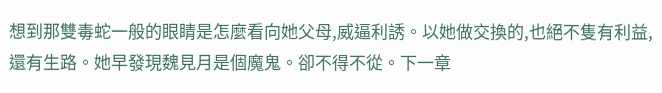想到那雙毒蛇一般的眼睛是怎麼看向她父母,威逼利誘。以她做交換的,也絕不隻有利益,還有生路。她早發現魏見月是個魔鬼。卻不得不從。下一章